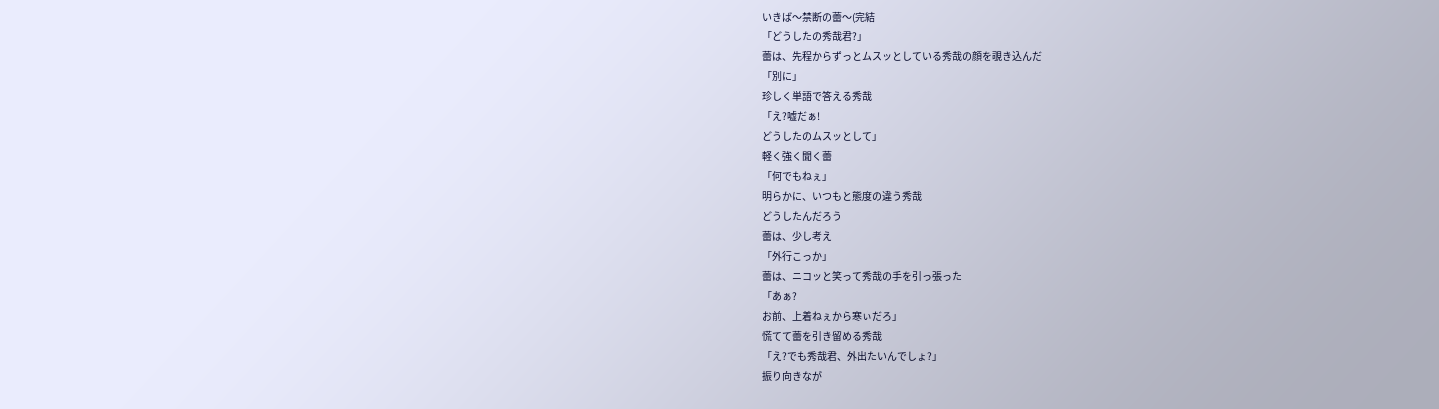いきば〜禁断の蕾〜(完結
「どうしたの秀哉君?」
蕾は、先程からずっとムスッとしている秀哉の顔を覗き込んだ
「別に」
珍しく単語で答える秀哉
「え?嘘だぁ!
どうしたのムスッとして」
軽く強く聞く蕾
「何でもねぇ」
明らかに、いつもと態度の違う秀哉
どうしたんだろう
蕾は、少し考え
「外行こっか」
蕾は、ニコッと笑って秀哉の手を引っ張った
「あぁ?
お前、上着ねぇから寒ぃだろ」
慌てて蕾を引き留める秀哉
「え?でも秀哉君、外出たいんでしょ?」
振り向きなが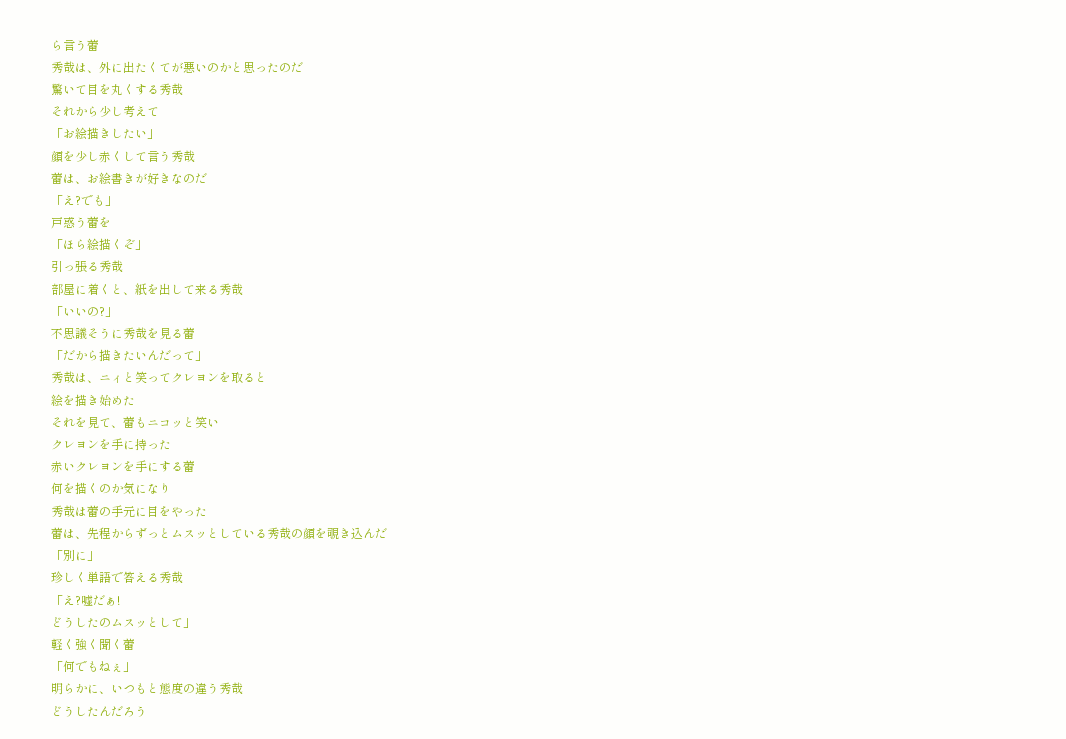ら言う蕾
秀哉は、外に出たくてが悪いのかと思ったのだ
驚いて目を丸くする秀哉
それから少し考えて
「お絵描きしたい」
顔を少し赤くして言う秀哉
蕾は、お絵書きが好きなのだ
「え?でも」
戸惑う蕾を
「ほら絵描くぞ」
引っ張る秀哉
部屋に着くと、紙を出して来る秀哉
「いいの?」
不思議そうに秀哉を見る蕾
「だから描きたいんだって」
秀哉は、ニィと笑ってクレヨンを取ると
絵を描き始めた
それを見て、蕾もニコッと笑い
クレヨンを手に持った
赤いクレヨンを手にする蕾
何を描くのか気になり
秀哉は蕾の手元に目をやった
蕾は、先程からずっとムスッとしている秀哉の顔を覗き込んだ
「別に」
珍しく単語で答える秀哉
「え?嘘だぁ!
どうしたのムスッとして」
軽く強く聞く蕾
「何でもねぇ」
明らかに、いつもと態度の違う秀哉
どうしたんだろう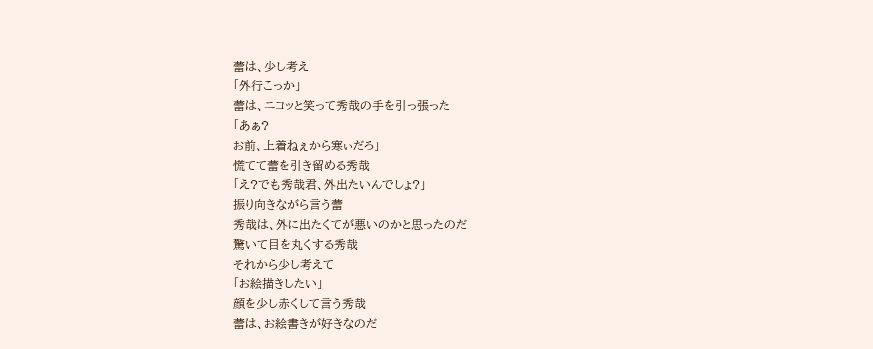蕾は、少し考え
「外行こっか」
蕾は、ニコッと笑って秀哉の手を引っ張った
「あぁ?
お前、上着ねぇから寒ぃだろ」
慌てて蕾を引き留める秀哉
「え?でも秀哉君、外出たいんでしょ?」
振り向きながら言う蕾
秀哉は、外に出たくてが悪いのかと思ったのだ
驚いて目を丸くする秀哉
それから少し考えて
「お絵描きしたい」
顔を少し赤くして言う秀哉
蕾は、お絵書きが好きなのだ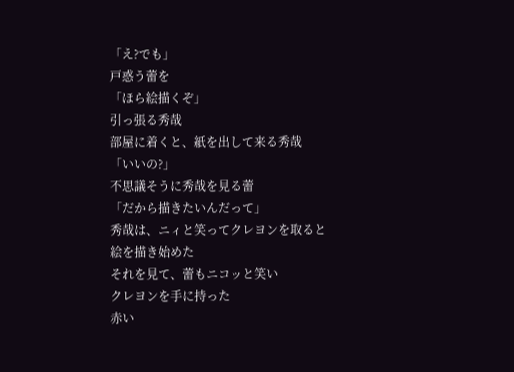「え?でも」
戸惑う蕾を
「ほら絵描くぞ」
引っ張る秀哉
部屋に着くと、紙を出して来る秀哉
「いいの?」
不思議そうに秀哉を見る蕾
「だから描きたいんだって」
秀哉は、ニィと笑ってクレヨンを取ると
絵を描き始めた
それを見て、蕾もニコッと笑い
クレヨンを手に持った
赤い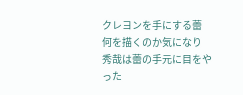クレヨンを手にする蕾
何を描くのか気になり
秀哉は蕾の手元に目をやった